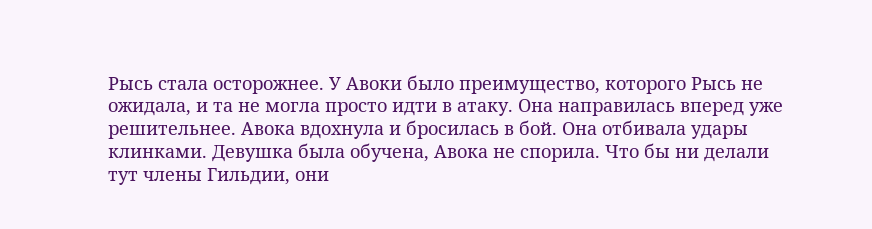Рысь стала осторожнее. У Авоки было преимущество, которого Рысь не ожидала, и та не могла просто идти в атаку. Она направилась вперед уже решительнее. Авока вдохнула и бросилась в бой. Она отбивала удары клинками. Девушка была обучена, Авока не спорила. Что бы ни делали тут члены Гильдии, они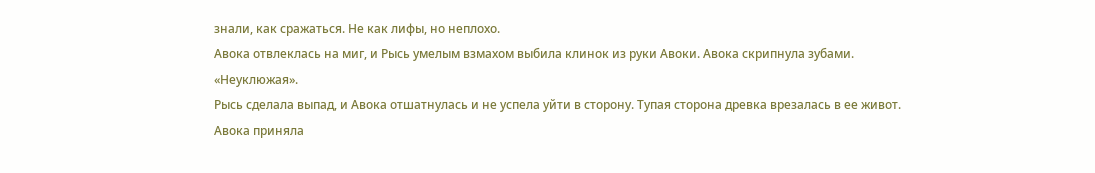знали, как сражаться. Не как лифы, но неплохо.
Авока отвлеклась на миг, и Рысь умелым взмахом выбила клинок из руки Авоки. Авока скрипнула зубами.
«Неуклюжая».
Рысь сделала выпад, и Авока отшатнулась и не успела уйти в сторону. Тупая сторона древка врезалась в ее живот.
Авока приняла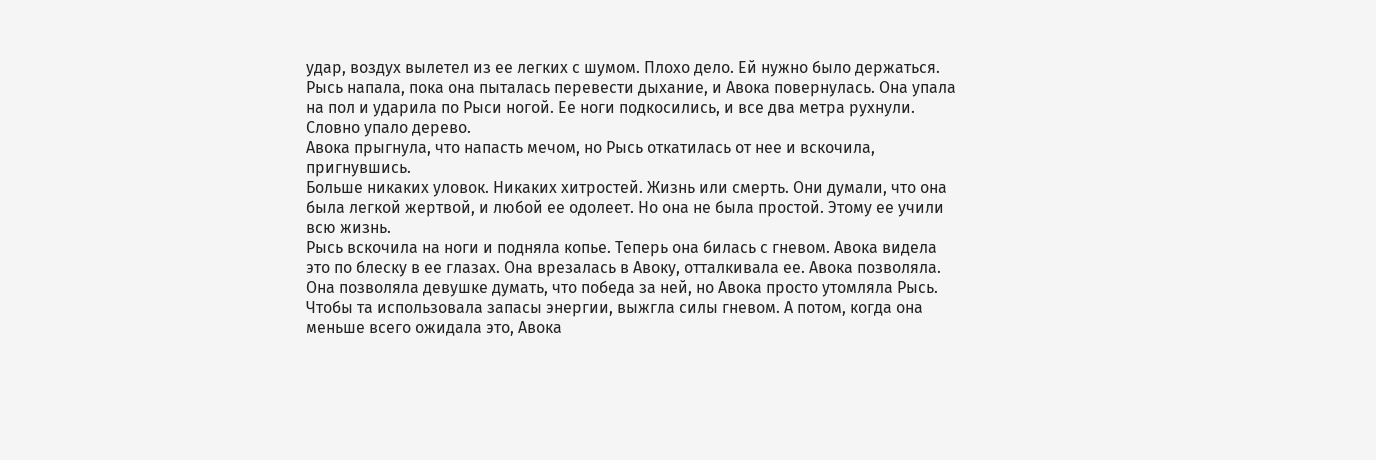удар, воздух вылетел из ее легких с шумом. Плохо дело. Ей нужно было держаться. Рысь напала, пока она пыталась перевести дыхание, и Авока повернулась. Она упала на пол и ударила по Рыси ногой. Ее ноги подкосились, и все два метра рухнули. Словно упало дерево.
Авока прыгнула, что напасть мечом, но Рысь откатилась от нее и вскочила, пригнувшись.
Больше никаких уловок. Никаких хитростей. Жизнь или смерть. Они думали, что она была легкой жертвой, и любой ее одолеет. Но она не была простой. Этому ее учили всю жизнь.
Рысь вскочила на ноги и подняла копье. Теперь она билась с гневом. Авока видела это по блеску в ее глазах. Она врезалась в Авоку, отталкивала ее. Авока позволяла. Она позволяла девушке думать, что победа за ней, но Авока просто утомляла Рысь. Чтобы та использовала запасы энергии, выжгла силы гневом. А потом, когда она меньше всего ожидала это, Авока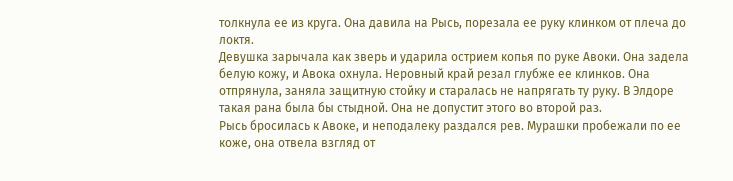толкнула ее из круга. Она давила на Рысь, порезала ее руку клинком от плеча до локтя.
Девушка зарычала как зверь и ударила острием копья по руке Авоки. Она задела белую кожу, и Авока охнула. Неровный край резал глубже ее клинков. Она отпрянула, заняла защитную стойку и старалась не напрягать ту руку. В Элдоре такая рана была бы стыдной. Она не допустит этого во второй раз.
Рысь бросилась к Авоке, и неподалеку раздался рев. Мурашки пробежали по ее коже, она отвела взгляд от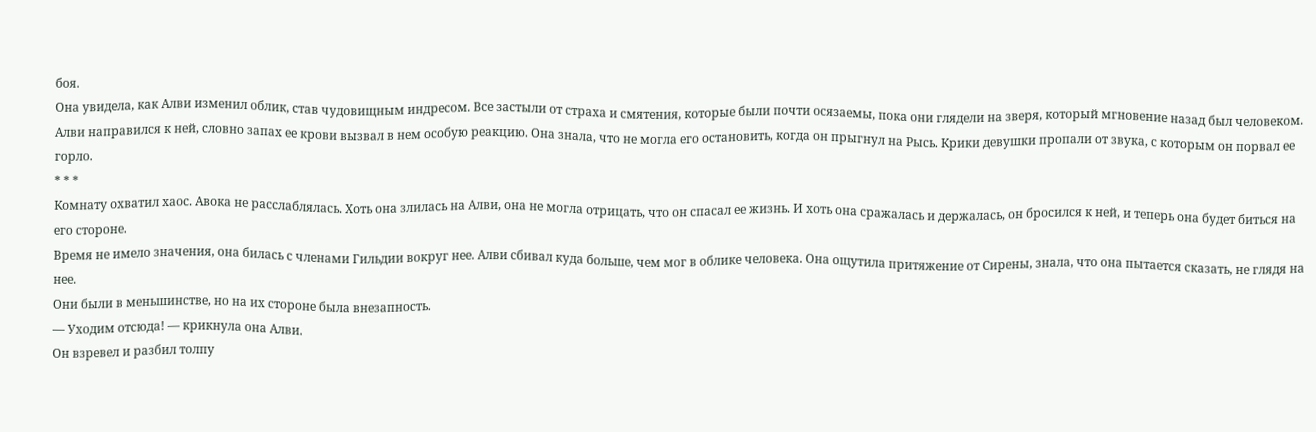боя.
Она увидела, как Алви изменил облик, став чудовищным индресом. Все застыли от страха и смятения, которые были почти осязаемы, пока они глядели на зверя, который мгновение назад был человеком.
Алви направился к ней, словно запах ее крови вызвал в нем особую реакцию. Она знала, что не могла его остановить, когда он прыгнул на Рысь. Крики девушки пропали от звука, с которым он порвал ее горло.
* * *
Комнату охватил хаос. Авока не расслаблялась. Хоть она злилась на Алви, она не могла отрицать, что он спасал ее жизнь. И хоть она сражалась и держалась, он бросился к ней, и теперь она будет биться на его стороне.
Время не имело значения, она билась с членами Гильдии вокруг нее. Алви сбивал куда больше, чем мог в облике человека. Она ощутила притяжение от Сирены, знала, что она пытается сказать, не глядя на нее.
Они были в меньшинстве, но на их стороне была внезапность.
— Уходим отсюда! — крикнула она Алви.
Он взревел и разбил толпу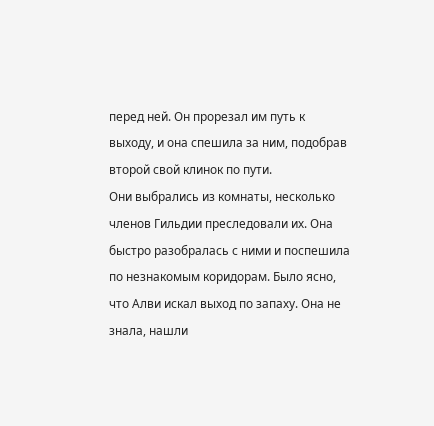перед ней. Он прорезал им путь к выходу, и она спешила за ним, подобрав второй свой клинок по пути.
Они выбрались из комнаты, несколько членов Гильдии преследовали их. Она быстро разобралась с ними и поспешила по незнакомым коридорам. Было ясно, что Алви искал выход по запаху. Она не знала, нашли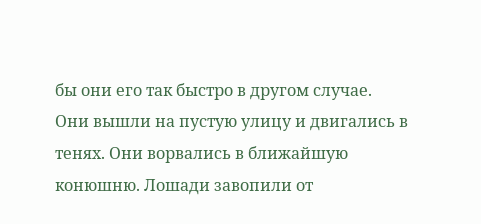бы они его так быстро в другом случае.
Они вышли на пустую улицу и двигались в тенях. Они ворвались в ближайшую конюшню. Лошади завопили от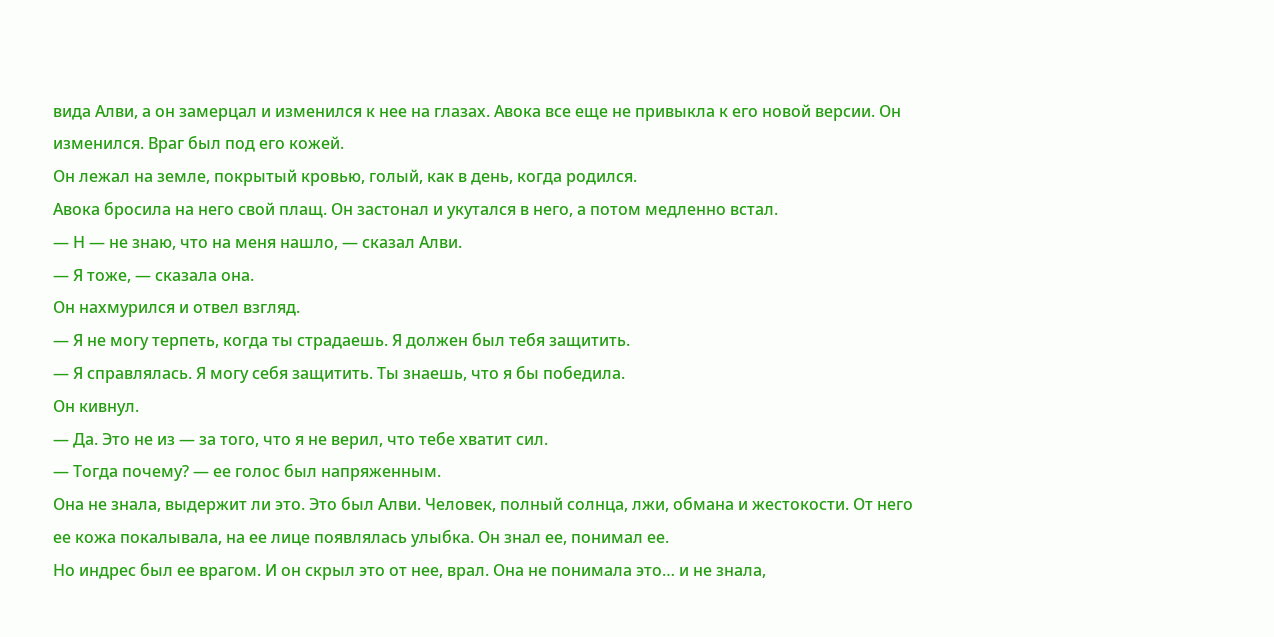вида Алви, а он замерцал и изменился к нее на глазах. Авока все еще не привыкла к его новой версии. Он изменился. Враг был под его кожей.
Он лежал на земле, покрытый кровью, голый, как в день, когда родился.
Авока бросила на него свой плащ. Он застонал и укутался в него, а потом медленно встал.
— Н — не знаю, что на меня нашло, — сказал Алви.
— Я тоже, — сказала она.
Он нахмурился и отвел взгляд.
— Я не могу терпеть, когда ты страдаешь. Я должен был тебя защитить.
— Я справлялась. Я могу себя защитить. Ты знаешь, что я бы победила.
Он кивнул.
— Да. Это не из — за того, что я не верил, что тебе хватит сил.
— Тогда почему? — ее голос был напряженным.
Она не знала, выдержит ли это. Это был Алви. Человек, полный солнца, лжи, обмана и жестокости. От него ее кожа покалывала, на ее лице появлялась улыбка. Он знал ее, понимал ее.
Но индрес был ее врагом. И он скрыл это от нее, врал. Она не понимала это… и не знала,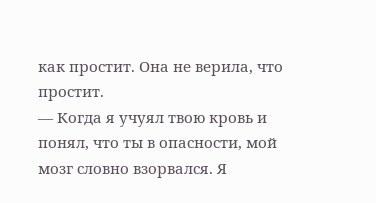как простит. Она не верила, что простит.
— Когда я учуял твою кровь и понял, что ты в опасности, мой мозг словно взорвался. Я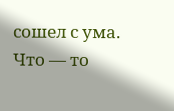сошел с ума. Что — то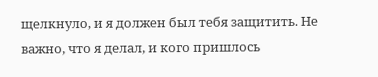щелкнуло, и я должен был тебя защитить. Не важно, что я делал, и кого пришлось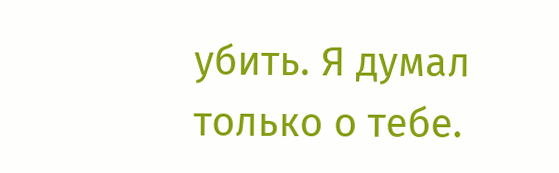убить. Я думал только о тебе.